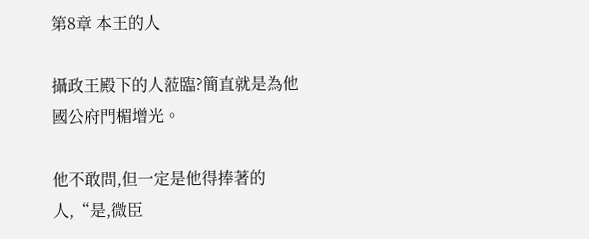第8章 本王的人

攝政王殿下的人蒞臨?簡直就是為他國公府門楣增光。

他不敢問,但一定是他得捧著的人,“是,微臣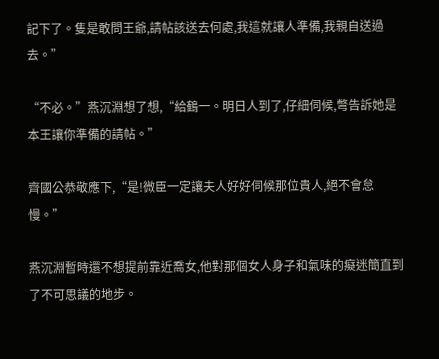記下了。隻是敢問王爺,請帖該送去何處,我這就讓人準備,我親自送過去。”

“不必。”燕沉淵想了想,“給鶴一。明日人到了,仔細伺候,彆告訴她是本王讓你準備的請帖。”

齊國公恭敬應下,“是!微臣一定讓夫人好好伺候那位貴人,絕不會怠慢。”

燕沉淵暫時還不想提前靠近喬女,他對那個女人身子和氣味的癡迷簡直到了不可思議的地步。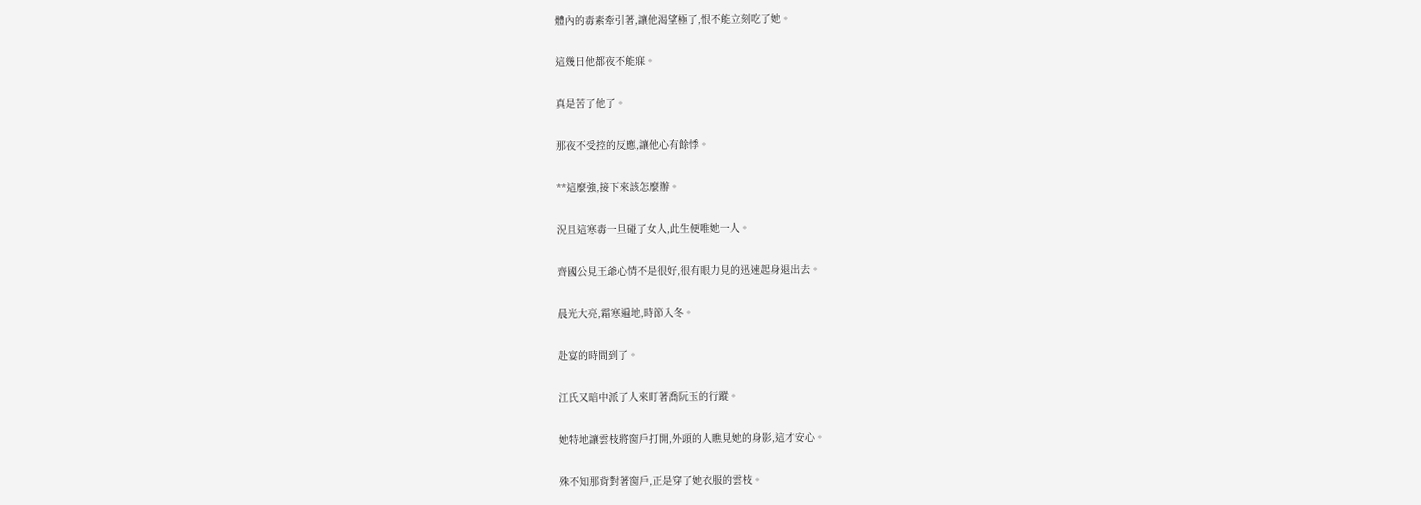體內的毒素牽引著,讓他渴望極了,恨不能立刻吃了她。

這幾日他都夜不能寐。

真是苦了他了。

那夜不受控的反應,讓他心有餘悸。

**這麼強,接下來該怎麼辦。

況且這寒毒一旦碰了女人,此生便唯她一人。

齊國公見王爺心情不是很好,很有眼力見的迅速起身退出去。

晨光大亮,霜寒遍地,時節入冬。

赴宴的時間到了。

江氏又暗中派了人來盯著喬阮玉的行蹤。

她特地讓雲枝將窗戶打開,外頭的人瞧見她的身影,這才安心。

殊不知那背對著窗戶,正是穿了她衣服的雲枝。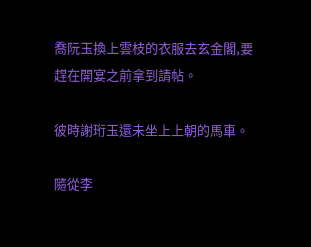喬阮玉換上雲枝的衣服去玄金閣,要趕在開宴之前拿到請帖。

彼時謝珩玉還未坐上上朝的馬車。

隨從李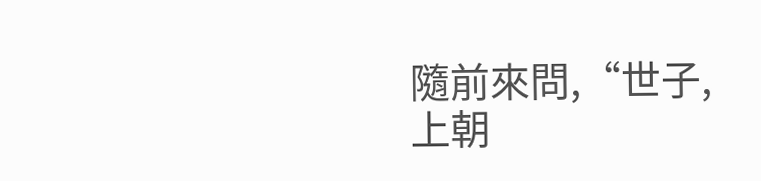隨前來問,“世子,上朝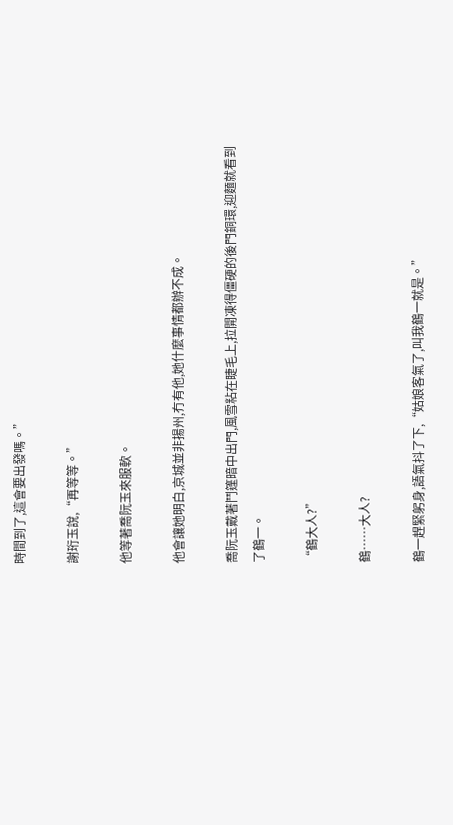時間到了,這會要出發嗎。”

謝珩玉說,“再等等。”

他等著喬阮玉來服軟。

他會讓她明白,京城並非揚州,冇有他,她什麼事情都辦不成。

喬阮玉戴著鬥篷暗中出門,風雪粘在睫毛上,拉開凍得僵硬的後門銅環,迎麵就看到了鶴一。

“鶴大人?”

鶴……大人?

鶴一趕緊躬身,語氣抖了下,“姑娘客氣了,叫我鶴一就是。”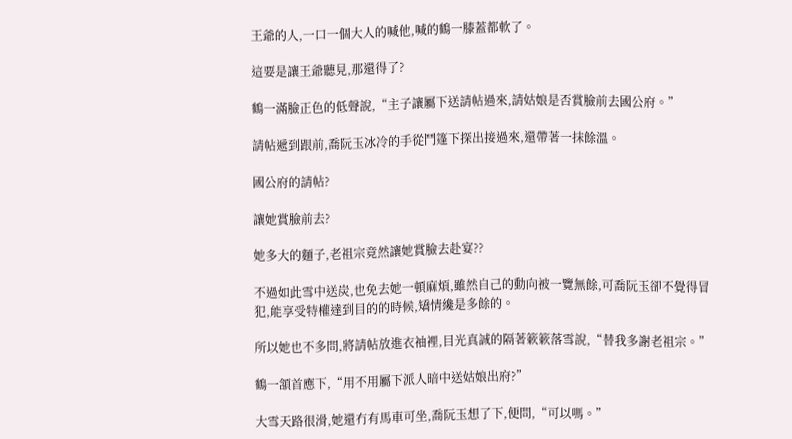王爺的人,一口一個大人的喊他,喊的鶴一膝蓋都軟了。

這要是讓王爺聽見,那還得了?

鶴一滿臉正色的低聲說,“主子讓屬下送請帖過來,請姑娘是否賞臉前去國公府。”

請帖遞到跟前,喬阮玉冰冷的手從鬥篷下探出接過來,還帶著一抹餘溫。

國公府的請帖?

讓她賞臉前去?

她多大的麵子,老祖宗竟然讓她賞臉去赴宴??

不過如此雪中送炭,也免去她一頓麻煩,雖然自己的動向被一覽無餘,可喬阮玉卻不覺得冒犯,能享受特權達到目的的時候,矯情纔是多餘的。

所以她也不多問,將請帖放進衣袖裡,目光真誠的隔著簌簌落雪說,“替我多謝老祖宗。”

鶴一頷首應下,“用不用屬下派人暗中送姑娘出府?”

大雪天路很滑,她還冇有馬車可坐,喬阮玉想了下,便問,“可以嗎。”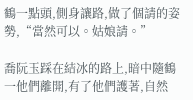鶴一點頭,側身讓路,做了個請的姿勢,“當然可以。姑娘請。”

喬阮玉踩在結冰的路上,暗中隨鶴一他們離開,有了他們護著,自然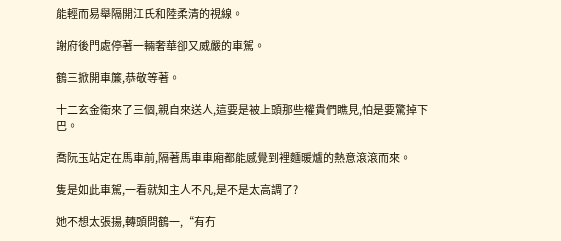能輕而易舉隔開江氏和陸柔清的視線。

謝府後門處停著一輛奢華卻又威嚴的車駕。

鶴三掀開車簾,恭敬等著。

十二玄金衛來了三個,親自來送人,這要是被上頭那些權貴們瞧見,怕是要驚掉下巴。

喬阮玉站定在馬車前,隔著馬車車廂都能感覺到裡麵暖爐的熱意滾滾而來。

隻是如此車駕,一看就知主人不凡,是不是太高調了?

她不想太張揚,轉頭問鶴一,“有冇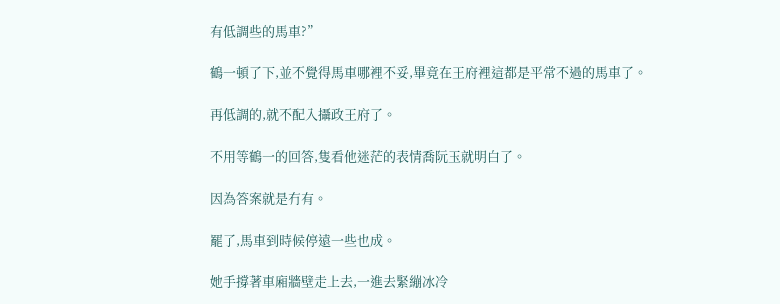有低調些的馬車?”

鶴一頓了下,並不覺得馬車哪裡不妥,畢竟在王府裡這都是平常不過的馬車了。

再低調的,就不配入攝政王府了。

不用等鶴一的回答,隻看他迷茫的表情喬阮玉就明白了。

因為答案就是冇有。

罷了,馬車到時候停遠一些也成。

她手撐著車廂牆壁走上去,一進去緊繃冰冷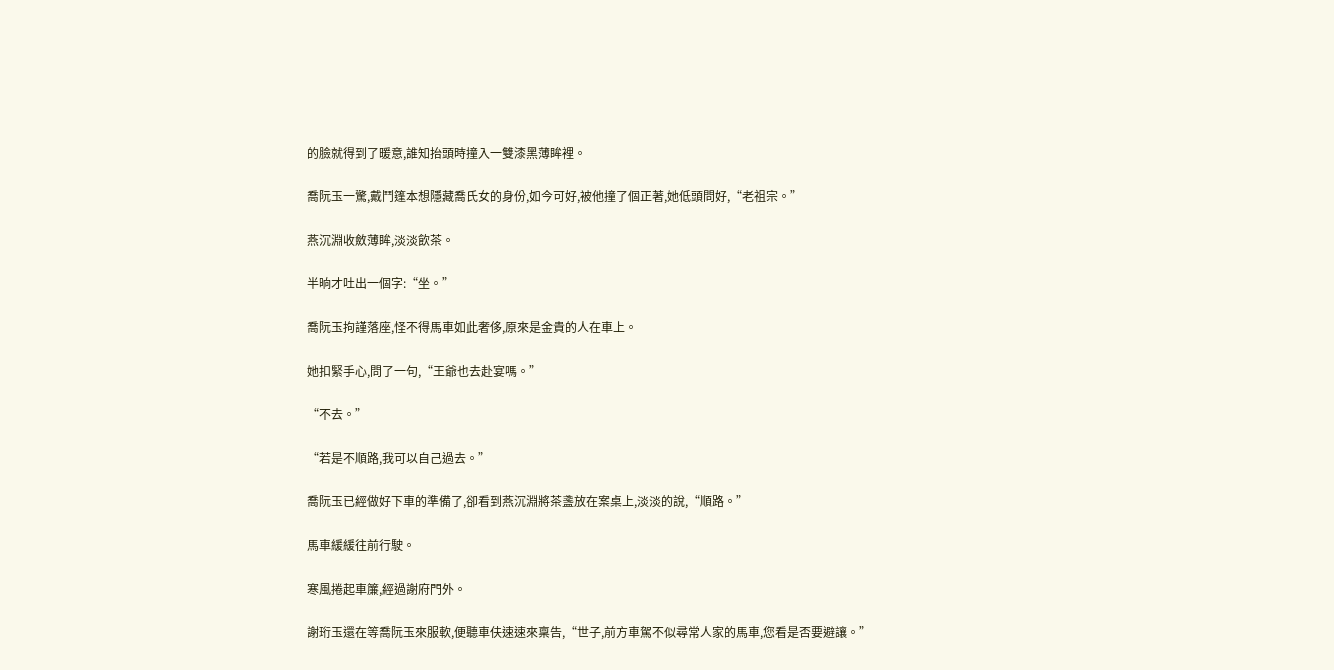的臉就得到了暖意,誰知抬頭時撞入一雙漆黑薄眸裡。

喬阮玉一驚,戴鬥篷本想隱藏喬氏女的身份,如今可好,被他撞了個正著,她低頭問好,“老祖宗。”

燕沉淵收斂薄眸,淡淡飲茶。

半晌才吐出一個字:“坐。”

喬阮玉拘謹落座,怪不得馬車如此奢侈,原來是金貴的人在車上。

她扣緊手心,問了一句,“王爺也去赴宴嗎。”

“不去。”

“若是不順路,我可以自己過去。”

喬阮玉已經做好下車的準備了,卻看到燕沉淵將茶盞放在案桌上,淡淡的說,“順路。”

馬車緩緩往前行駛。

寒風捲起車簾,經過謝府門外。

謝珩玉還在等喬阮玉來服軟,便聽車伕速速來稟告,“世子,前方車駕不似尋常人家的馬車,您看是否要避讓。”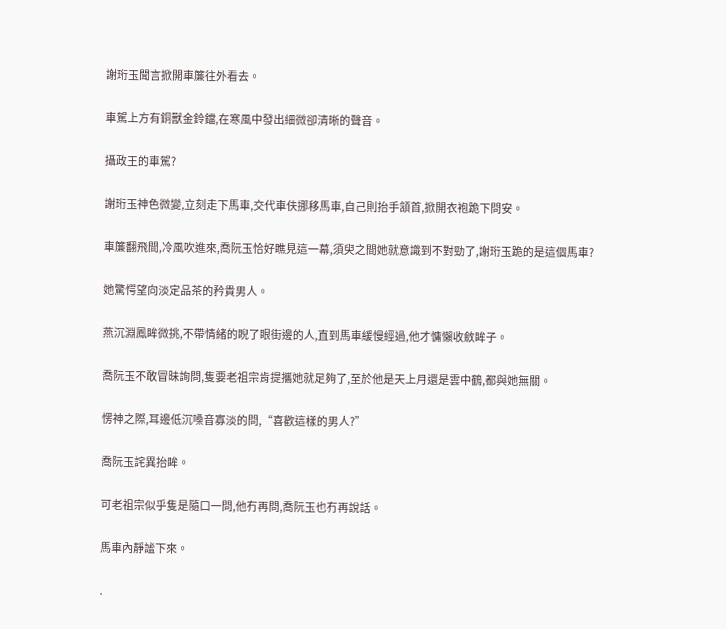謝珩玉聞言掀開車簾往外看去。

車駕上方有銅獸金鈴鐺,在寒風中發出細微卻清晰的聲音。

攝政王的車駕?

謝珩玉神色微變,立刻走下馬車,交代車伕挪移馬車,自己則抬手頷首,掀開衣袍跪下問安。

車簾翻飛間,冷風吹進來,喬阮玉恰好瞧見這一幕,須臾之間她就意識到不對勁了,謝珩玉跪的是這個馬車?

她驚愕望向淡定品茶的矜貴男人。

燕沉淵鳳眸微挑,不帶情緒的睨了眼街邊的人,直到馬車緩慢經過,他才慵懶收斂眸子。

喬阮玉不敢冒昧詢問,隻要老祖宗肯提攜她就足夠了,至於他是天上月還是雲中鶴,都與她無關。

愣神之際,耳邊低沉嗓音寡淡的問,“喜歡這樣的男人?”

喬阮玉詫異抬眸。

可老祖宗似乎隻是隨口一問,他冇再問,喬阮玉也冇再說話。

馬車內靜謐下來。

.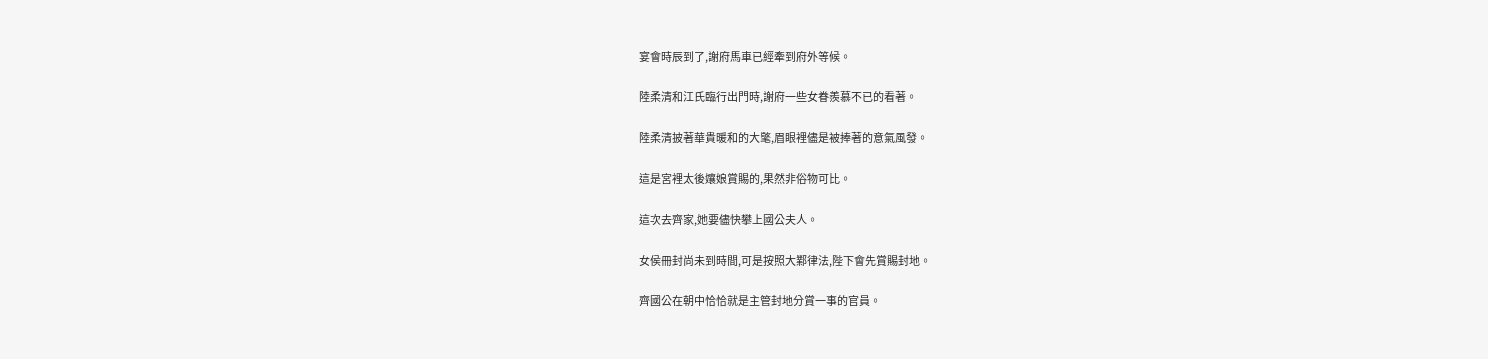宴會時辰到了,謝府馬車已經牽到府外等候。

陸柔清和江氏臨行出門時,謝府一些女眷羨慕不已的看著。

陸柔清披著華貴暖和的大氅,眉眼裡儘是被捧著的意氣風發。

這是宮裡太後孃娘賞賜的,果然非俗物可比。

這次去齊家,她要儘快攀上國公夫人。

女侯冊封尚未到時間,可是按照大鄴律法,陛下會先賞賜封地。

齊國公在朝中恰恰就是主管封地分賞一事的官員。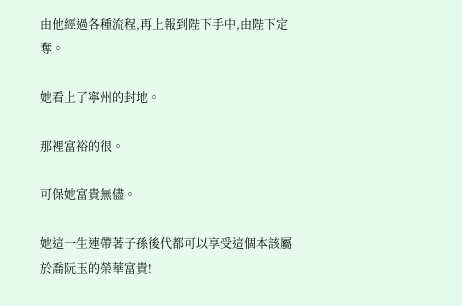由他經過各種流程,再上報到陛下手中,由陛下定奪。

她看上了寧州的封地。

那裡富裕的很。

可保她富貴無儘。

她這一生連帶著子孫後代都可以享受這個本該屬於喬阮玉的榮華富貴!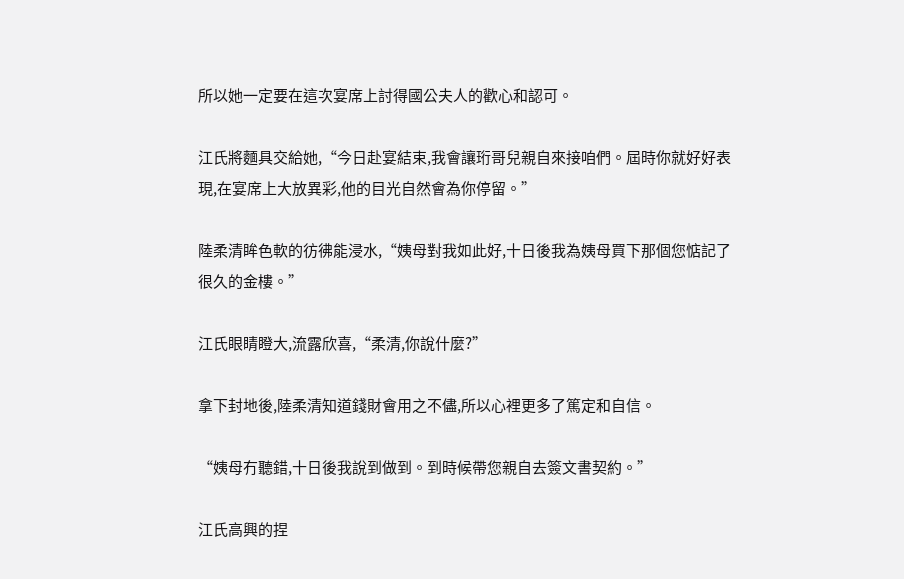所以她一定要在這次宴席上討得國公夫人的歡心和認可。

江氏將麵具交給她,“今日赴宴結束,我會讓珩哥兒親自來接咱們。屆時你就好好表現,在宴席上大放異彩,他的目光自然會為你停留。”

陸柔清眸色軟的彷彿能浸水,“姨母對我如此好,十日後我為姨母買下那個您惦記了很久的金樓。”

江氏眼睛瞪大,流露欣喜,“柔清,你說什麼?”

拿下封地後,陸柔清知道錢財會用之不儘,所以心裡更多了篤定和自信。

“姨母冇聽錯,十日後我說到做到。到時候帶您親自去簽文書契約。”

江氏高興的捏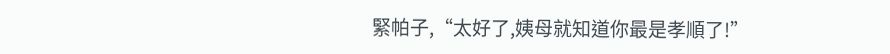緊帕子,“太好了,姨母就知道你最是孝順了!”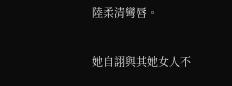陸柔清彎唇。

她自詡與其她女人不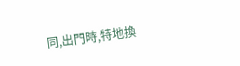同,出門時,特地換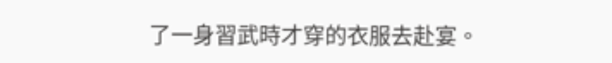了一身習武時才穿的衣服去赴宴。